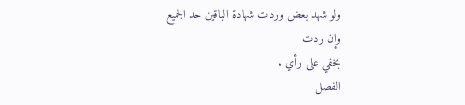ولو شهد بعض وردت شهادة الباقين حد الجميع وإن ردت
بخفي على رأي .
الفصل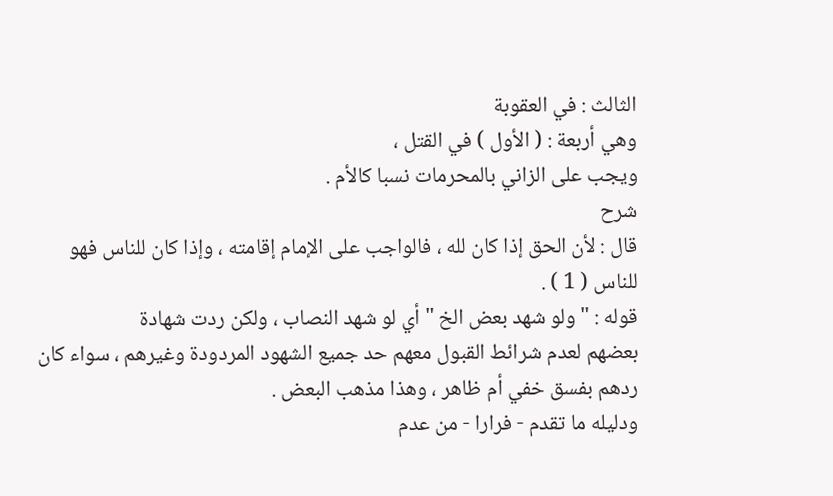الثالث : في العقوبة
وهي أربعة : ( الأول ) في القتل ،
ويجب على الزاني بالمحرمات نسبا كالأم .
شرح
قال : لأن الحق إذا كان لله ، فالواجب على الإمام إقامته ، وإذا كان للناس فهو
للناس ( 1 ) .
قوله : " ولو شهد بعض الخ " أي لو شهد النصاب ، ولكن ردت شهادة
بعضهم لعدم شرائط القبول معهم حد جميع الشهود المردودة وغيرهم ، سواء كان
ردهم بفسق خفي أم ظاهر ، وهذا مذهب البعض .
ودليله ما تقدم - فرارا - من عدم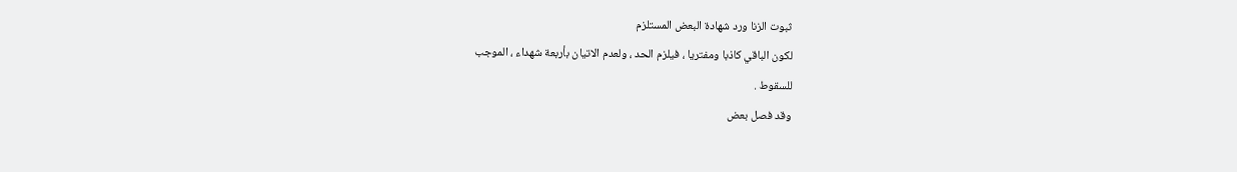ثبوت الزنا ورد شهادة البعض المستلزم
لكون الباقي كاذبا ومفتريا ، فيلزم الحد ، ولعدم الاتيان بأربعة شهداء ، الموجب
للسقوط .
وقد فصل بعض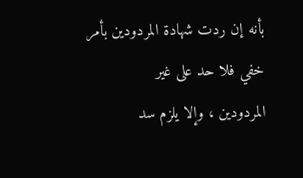بأنه إن ردت شهادة المردودين بأمر خفي فلا حد على غير
المردودين ، وإلا يلزم سد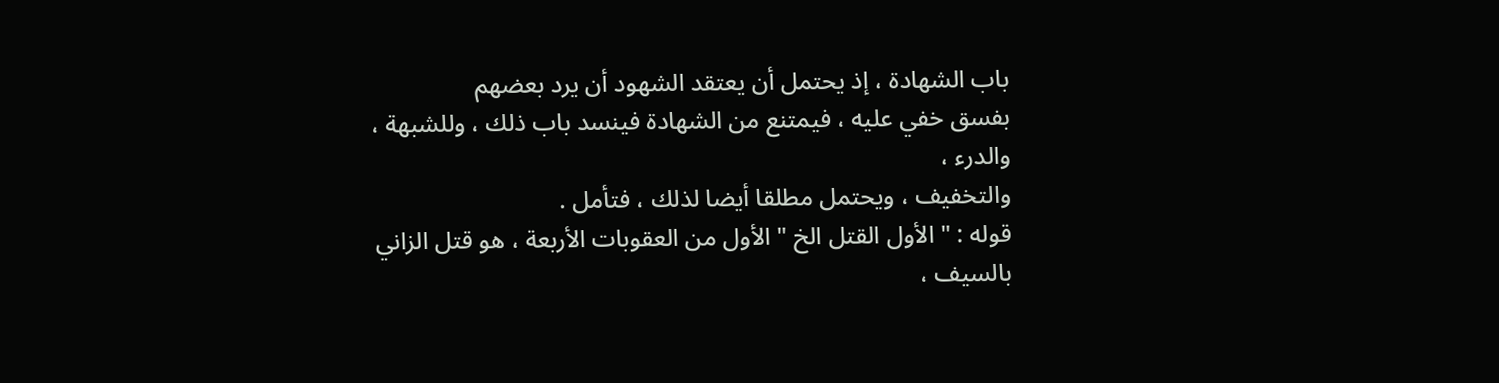باب الشهادة ، إذ يحتمل أن يعتقد الشهود أن يرد بعضهم
بفسق خفي عليه ، فيمتنع من الشهادة فينسد باب ذلك ، وللشبهة ، والدرء ،
والتخفيف ، ويحتمل مطلقا أيضا لذلك ، فتأمل .
قوله : " الأول القتل الخ " الأول من العقوبات الأربعة ، هو قتل الزاني
بالسيف ،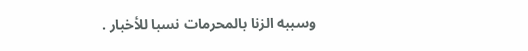وسببه الزنا بالمحرمات نسبا للأخبار .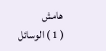هامش
( 1 ) الوسائل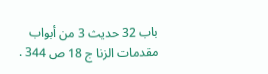باب 32 حديث 3 من أبواب مقدمات الزنا ج 18 ص 344 .